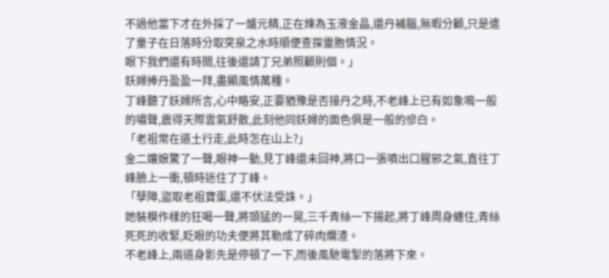不過他當下才在外採了一爐元精,正在煉為玉液金晶,還丹補腦,無暇分顧,只是遣了童子在日落時分取突泉之水時順便查探靈胞情況。
眼下我們還有時間,往後還請丁兄弟照顧則個。」
妖婦捧丹盈盈一拜,盡顯風情萬種。
丁峰聽了妖婦所言,心中略安,正要猶豫是否接丹之時,不老峰上已有如象鳴一般的嘯聲,震得天際雲氣舒散,此刻他同妖婦的面色俱是一般的慘白。
「老祖常在道土行走,此時怎在山上?」
金二孃娘驚了一聲,眼神一動,見丁峰還未回神,將口一張噴出口腥邪之氣,直往丁峰臉上一衝,頓時迷住了丁峰。
「孽障,盜取老祖寶蛋,還不伏法受誅。」
她裝模作樣的狂喝一聲,將頭猛的一晃,三千青絲一下揚起,將丁峰周身纏住,青絲死死的收緊,眨眼的功夫便將其勒成了碎肉爛渣。
不老峰上,兩道身影先是停頓了一下,而後風馳電掣的落將下來。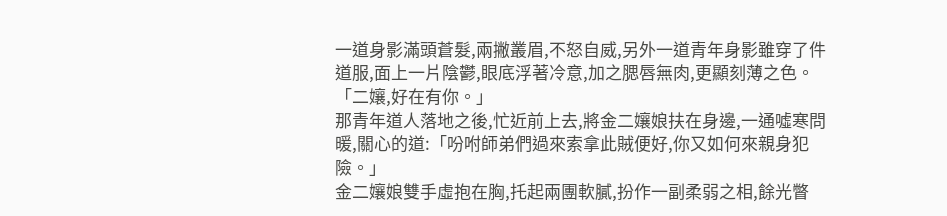一道身影滿頭蒼髮,兩撇叢眉,不怒自威,另外一道青年身影雖穿了件道服,面上一片陰鬱,眼底浮著冷意,加之腮唇無肉,更顯刻薄之色。
「二孃,好在有你。」
那青年道人落地之後,忙近前上去,將金二孃娘扶在身邊,一通噓寒問暖,關心的道:「吩咐師弟們過來索拿此賊便好,你又如何來親身犯險。」
金二孃娘雙手虛抱在胸,托起兩團軟膩,扮作一副柔弱之相,餘光瞥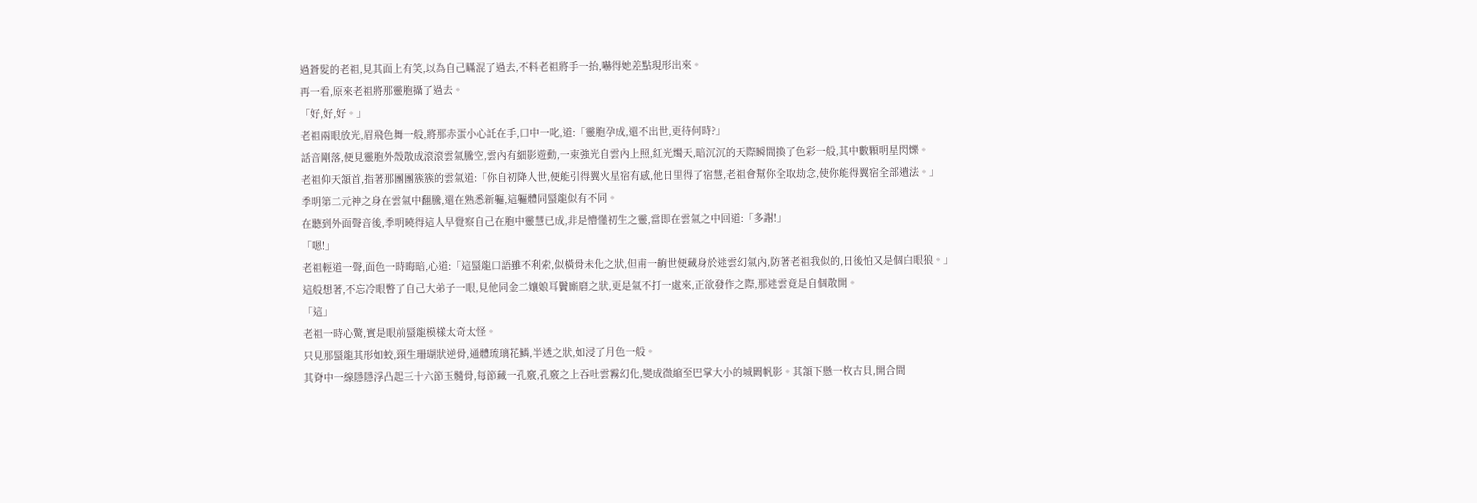過蒼髮的老祖,見其面上有笑,以為自己瞞混了過去,不料老祖將手一抬,嚇得她差點現形出來。
再一看,原來老祖將那靈胞攝了過去。
「好,好,好。」
老祖兩眼放光,眉飛色舞一般,將那赤蛋小心託在手,口中一叱,道:「靈胞孕成,還不出世,更待何時?」
話音剛落,便見靈胞外殼散成滾滾雲氣騰空,雲內有細影遊動,一束強光自雲內上照,紅光燭天,暗沉沉的天際瞬間換了色彩一般,其中數顆明星閃爍。
老祖仰天頷首,指著那團團簇簇的雲氣道:「你自初降人世,便能引得翼火星宿有感,他日里得了宿慧,老祖會幫你全取劫念,使你能得翼宿全部遺法。」
季明第二元神之身在雲氣中翻騰,還在熟悉新軀,這軀體同蜃龍似有不同。
在聽到外面聲音後,季明曉得這人早覺察自己在胞中靈慧已成,非是懵懂初生之靈,當即在雲氣之中回道:「多謝!」
「嗯!」
老祖輕道一聲,面色一時晦暗,心道:「這蜃龍口語雖不利索,似橫骨未化之狀,但甫一齣世便藏身於迷雲幻氣內,防著老祖我似的,日後怕又是個白眼狼。」
這般想著,不忘冷眼瞥了自己大弟子一眼,見他同金二孃娘耳鬢廝磨之狀,更是氣不打一處來,正欲發作之際,那迷雲竟是自個散開。
「這」
老祖一時心驚,實是眼前蜃龍模樣太奇太怪。
只見那蜃龍其形如蛟,頸生珊瑚狀逆骨,通體琉璃花鱗,半透之狀,如浸了月色一般。
其脊中一線隱隱浮凸起三十六節玉髓骨,每節藏一孔竅,孔竅之上吞吐雲霧幻化,變成微縮至巴掌大小的城闕帆影。其頷下懸一枚古貝,開合間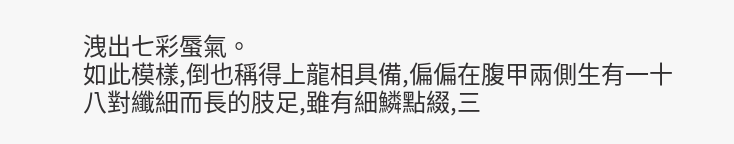洩出七彩蜃氣。
如此模樣,倒也稱得上龍相具備,偏偏在腹甲兩側生有一十八對纖細而長的肢足,雖有細鱗點綴,三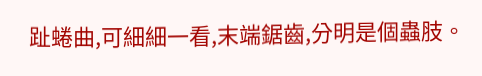趾蜷曲,可細細一看,末端鋸齒,分明是個蟲肢。